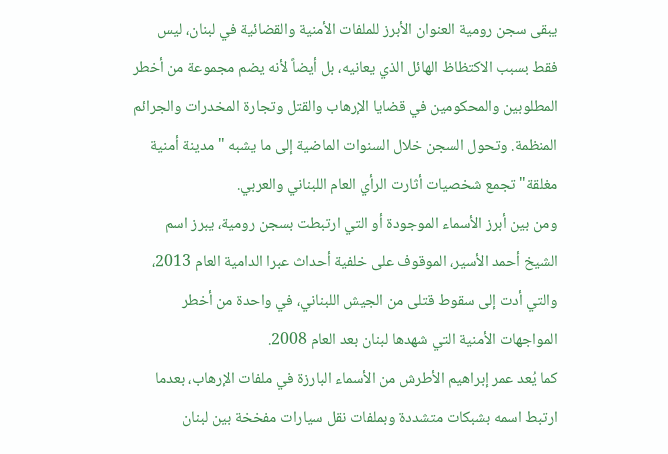يبقى سجن رومية العنوان الأبرز للملفات الأمنية والقضائية في لبنان، ليس فقط بسبب الاكتظاظ الهائل الذي يعانيه، بل أيضاً لأنه يضم مجموعة من أخطر المطلوبين والمحكومين في قضايا الإرهاب والقتل وتجارة المخدرات والجرائم المنظمة. وتحول السجن خلال السنوات الماضية إلى ما يشبه "مدينة أمنية مغلقة" تجمع شخصيات أثارت الرأي العام اللبناني والعربي.
ومن بين أبرز الأسماء الموجودة أو التي ارتبطت بسجن رومية، يبرز اسم الشيخ أحمد الأسير، الموقوف على خلفية أحداث عبرا الدامية العام 2013، والتي أدت إلى سقوط قتلى من الجيش اللبناني، في واحدة من أخطر المواجهات الأمنية التي شهدها لبنان بعد العام 2008.
كما يُعد عمر إبراهيم الأطرش من الأسماء البارزة في ملفات الإرهاب، بعدما ارتبط اسمه بشبكات متشددة وبملفات نقل سيارات مفخخة بين لبنان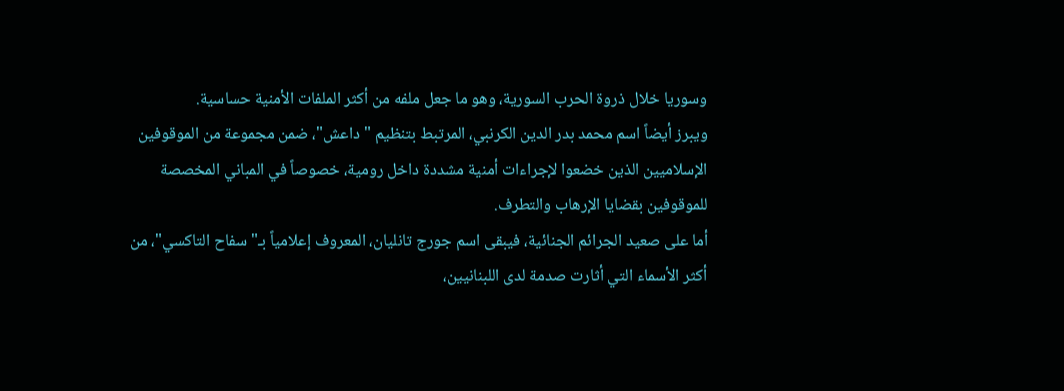وسوريا خلال ذروة الحرب السورية، وهو ما جعل ملفه من أكثر الملفات الأمنية حساسية.
ويبرز أيضاً اسم محمد بدر الدين الكرنبي، المرتبط بتنظيم "داعش"، ضمن مجموعة من الموقوفين الإسلاميين الذين خضعوا لإجراءات أمنية مشددة داخل رومية، خصوصاً في المباني المخصصة للموقوفين بقضايا الإرهاب والتطرف.
أما على صعيد الجرائم الجنائية، فيبقى اسم جورج تانليان، المعروف إعلامياً بـ"سفاح التاكسي"، من أكثر الأسماء التي أثارت صدمة لدى اللبنانيين،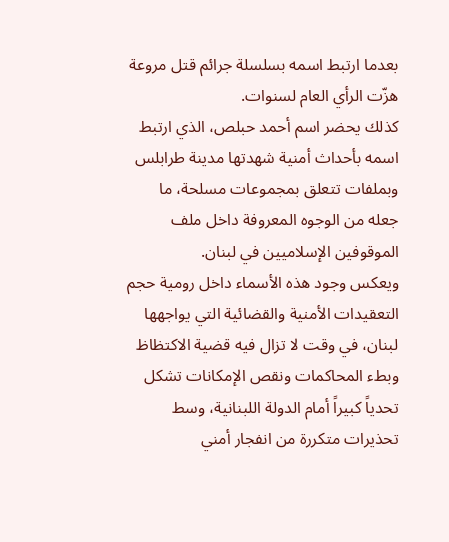بعدما ارتبط اسمه بسلسلة جرائم قتل مروعة هزّت الرأي العام لسنوات.
كذلك يحضر اسم أحمد حبلص، الذي ارتبط اسمه بأحداث أمنية شهدتها مدينة طرابلس وبملفات تتعلق بمجموعات مسلحة، ما جعله من الوجوه المعروفة داخل ملف الموقوفين الإسلاميين في لبنان.
ويعكس وجود هذه الأسماء داخل رومية حجم التعقيدات الأمنية والقضائية التي يواجهها لبنان، في وقت لا تزال فيه قضية الاكتظاظ وبطء المحاكمات ونقص الإمكانات تشكل تحدياً كبيراً أمام الدولة اللبنانية، وسط تحذيرات متكررة من انفجار أمني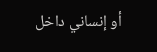أو إنساني داخل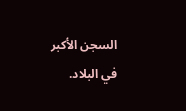السجن الأكبر في البلاد.